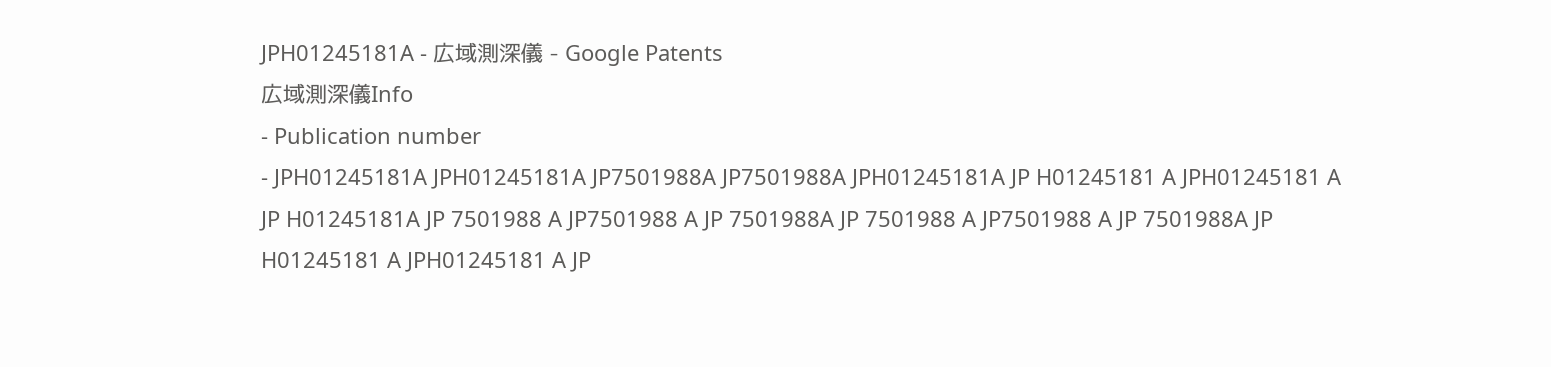JPH01245181A - 広域測深儀 - Google Patents
広域測深儀Info
- Publication number
- JPH01245181A JPH01245181A JP7501988A JP7501988A JPH01245181A JP H01245181 A JPH01245181 A JP H01245181A JP 7501988 A JP7501988 A JP 7501988A JP 7501988 A JP7501988 A JP 7501988A JP H01245181 A JPH01245181 A JP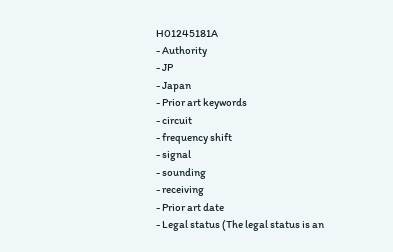H01245181A
- Authority
- JP
- Japan
- Prior art keywords
- circuit
- frequency shift
- signal
- sounding
- receiving
- Prior art date
- Legal status (The legal status is an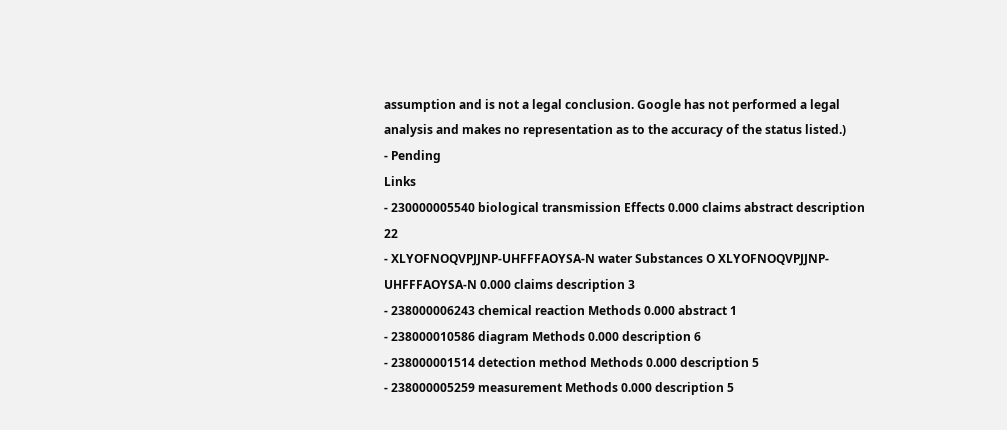assumption and is not a legal conclusion. Google has not performed a legal analysis and makes no representation as to the accuracy of the status listed.)
- Pending
Links
- 230000005540 biological transmission Effects 0.000 claims abstract description 22
- XLYOFNOQVPJJNP-UHFFFAOYSA-N water Substances O XLYOFNOQVPJJNP-UHFFFAOYSA-N 0.000 claims description 3
- 238000006243 chemical reaction Methods 0.000 abstract 1
- 238000010586 diagram Methods 0.000 description 6
- 238000001514 detection method Methods 0.000 description 5
- 238000005259 measurement Methods 0.000 description 5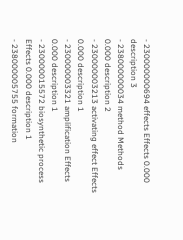- 230000000694 effects Effects 0.000 description 3
- 238000000034 method Methods 0.000 description 2
- 230000003213 activating effect Effects 0.000 description 1
- 230000003321 amplification Effects 0.000 description 1
- 230000015572 biosynthetic process Effects 0.000 description 1
- 238000005755 formation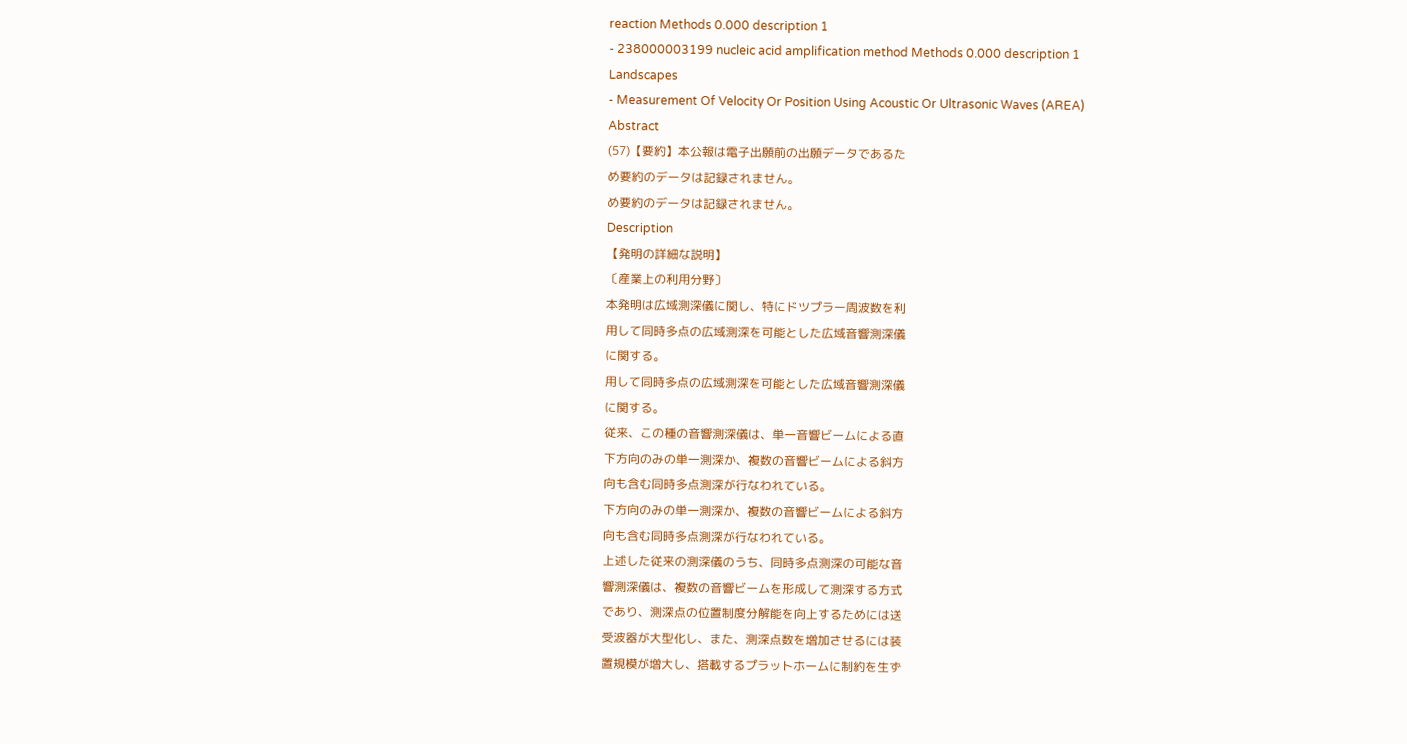reaction Methods 0.000 description 1
- 238000003199 nucleic acid amplification method Methods 0.000 description 1
Landscapes
- Measurement Of Velocity Or Position Using Acoustic Or Ultrasonic Waves (AREA)
Abstract
(57)【要約】本公報は電子出願前の出願データであるた
め要約のデータは記録されません。
め要約のデータは記録されません。
Description
【発明の詳細な説明】
〔産業上の利用分野〕
本発明は広域測深儀に関し、特にドツプラー周波数を利
用して同時多点の広域測深を可能とした広域音響測深儀
に関する。
用して同時多点の広域測深を可能とした広域音響測深儀
に関する。
従来、この種の音響測深儀は、単一音響ビームによる直
下方向のみの単一測深か、複数の音響ビームによる斜方
向も含む同時多点測深が行なわれている。
下方向のみの単一測深か、複数の音響ビームによる斜方
向も含む同時多点測深が行なわれている。
上述した従来の測深儀のうち、同時多点測深の可能な音
響測深儀は、複数の音響ビームを形成して測深する方式
であり、測深点の位置制度分解能を向上するためには送
受波器が大型化し、また、測深点数を増加させるには装
置規模が増大し、搭載するプラットホームに制約を生ず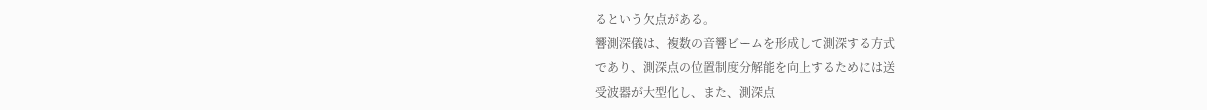るという欠点がある。
響測深儀は、複数の音響ビームを形成して測深する方式
であり、測深点の位置制度分解能を向上するためには送
受波器が大型化し、また、測深点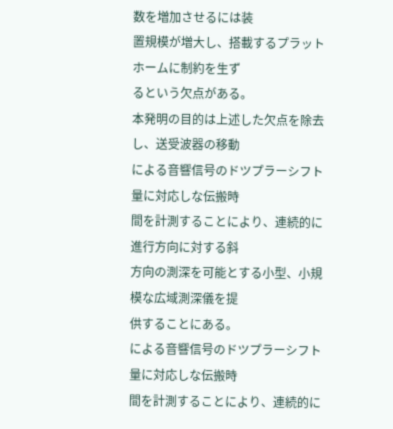数を増加させるには装
置規模が増大し、搭載するプラットホームに制約を生ず
るという欠点がある。
本発明の目的は上述した欠点を除去し、送受波器の移動
による音響信号のドツプラーシフト量に対応しな伝搬時
間を計測することにより、連続的に進行方向に対する斜
方向の測深を可能とする小型、小規模な広域測深儀を提
供することにある。
による音響信号のドツプラーシフト量に対応しな伝搬時
間を計測することにより、連続的に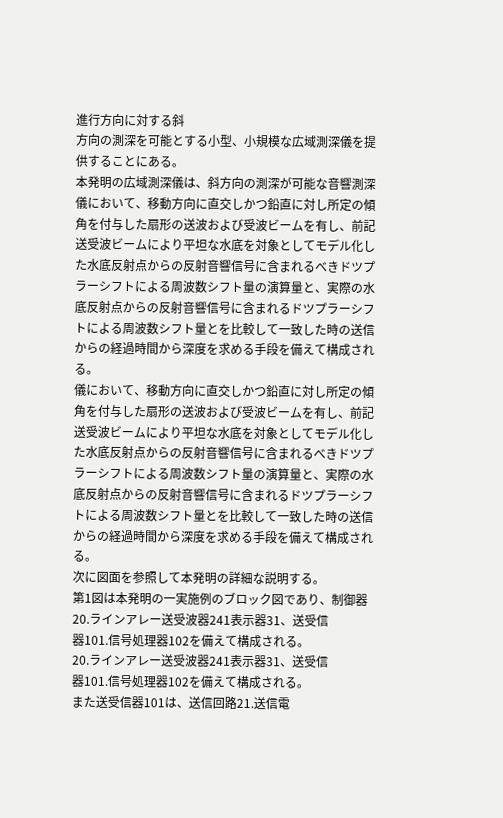進行方向に対する斜
方向の測深を可能とする小型、小規模な広域測深儀を提
供することにある。
本発明の広域測深儀は、斜方向の測深が可能な音響測深
儀において、移動方向に直交しかつ鉛直に対し所定の傾
角を付与した扇形の送波および受波ビームを有し、前記
送受波ビームにより平坦な水底を対象としてモデル化し
た水底反射点からの反射音響信号に含まれるべきドツプ
ラーシフトによる周波数シフト量の演算量と、実際の水
底反射点からの反射音響信号に含まれるドツプラーシフ
トによる周波数シフト量とを比較して一致した時の送信
からの経過時間から深度を求める手段を備えて構成され
る。
儀において、移動方向に直交しかつ鉛直に対し所定の傾
角を付与した扇形の送波および受波ビームを有し、前記
送受波ビームにより平坦な水底を対象としてモデル化し
た水底反射点からの反射音響信号に含まれるべきドツプ
ラーシフトによる周波数シフト量の演算量と、実際の水
底反射点からの反射音響信号に含まれるドツプラーシフ
トによる周波数シフト量とを比較して一致した時の送信
からの経過時間から深度を求める手段を備えて構成され
る。
次に図面を参照して本発明の詳細な説明する。
第1図は本発明の一実施例のブロック図であり、制御器
20.ラインアレー送受波器241表示器31、送受信
器101.信号処理器102を備えて構成される。
20.ラインアレー送受波器241表示器31、送受信
器101.信号処理器102を備えて構成される。
また送受信器101は、送信回路21.送信電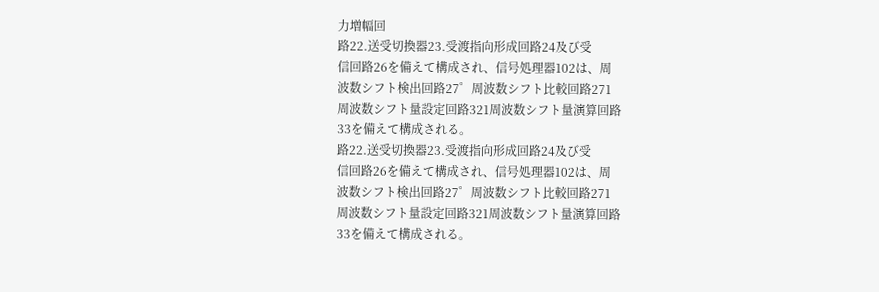力増幅回
路22.送受切換器23.受渡指向形成回路24及び受
信回路26を備えて構成され、信号処理器102は、周
波数シフト検出回路27゜周波数シフト比較回路271
周波数シフト量設定回路321周波数シフト量演算回路
33を備えて構成される。
路22.送受切換器23.受渡指向形成回路24及び受
信回路26を備えて構成され、信号処理器102は、周
波数シフト検出回路27゜周波数シフト比較回路271
周波数シフト量設定回路321周波数シフト量演算回路
33を備えて構成される。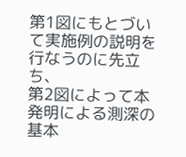第1図にもとづいて実施例の説明を行なうのに先立ち、
第2図によって本発明による測深の基本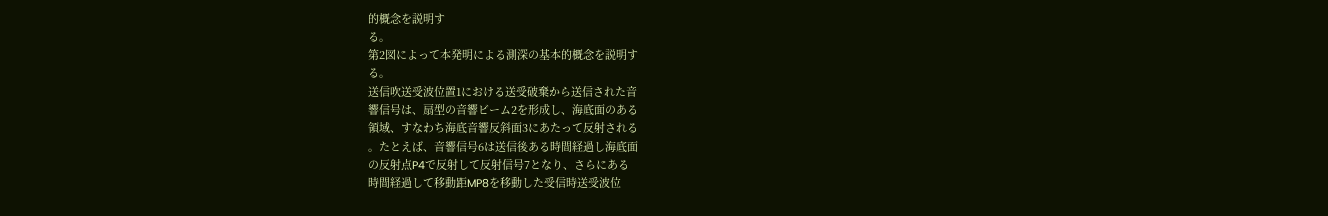的概念を説明す
る。
第2図によって本発明による測深の基本的概念を説明す
る。
送信吹送受波位置1における送受破棄から送信された音
響信号は、扇型の音響ビーム2を形成し、海底面のある
領域、すなわち海底音響反斜面3にあたって反射される
。たとえば、音響信号6は送信後ある時間経過し海底面
の反射点P4で反射して反射信号7となり、さらにある
時間経過して移動距MP8を移動した受信時送受波位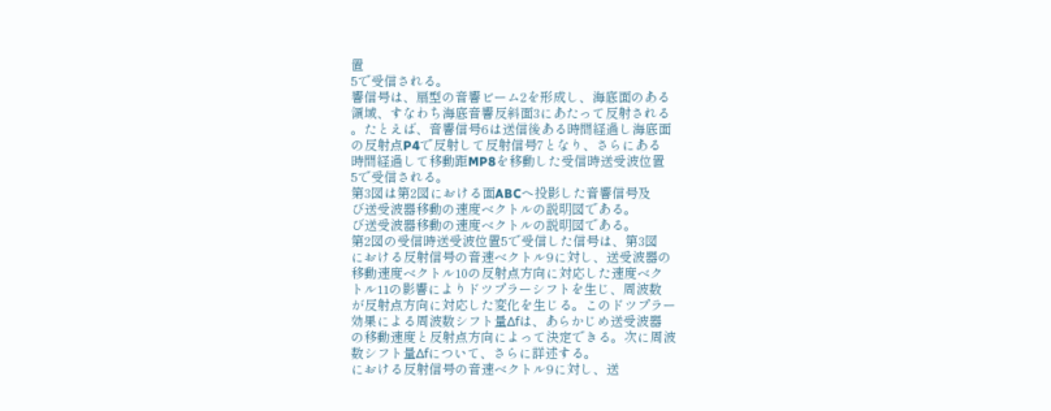置
5で受信される。
響信号は、扇型の音響ビーム2を形成し、海底面のある
領域、すなわち海底音響反斜面3にあたって反射される
。たとえば、音響信号6は送信後ある時間経過し海底面
の反射点P4で反射して反射信号7となり、さらにある
時間経過して移動距MP8を移動した受信時送受波位置
5で受信される。
第3図は第2図における面ABCへ投影した音響信号及
び送受波器移動の速度ベクトルの説明図である。
び送受波器移動の速度ベクトルの説明図である。
第2図の受信時送受波位置5で受信した信号は、第3図
における反射信号の音速ベクトル9に対し、送受波器の
移動速度ベクトル10の反射点方向に対応した速度ベク
トル11の影響によりドツプラーシフトを生じ、周波数
が反射点方向に対応した変化を生じる。このドツプラー
効果による周波数シフト量Δfは、あらかじめ送受波器
の移動速度と反射点方向によって決定できる。次に周波
数シフト量Δfについて、さらに詳述する。
における反射信号の音速ベクトル9に対し、送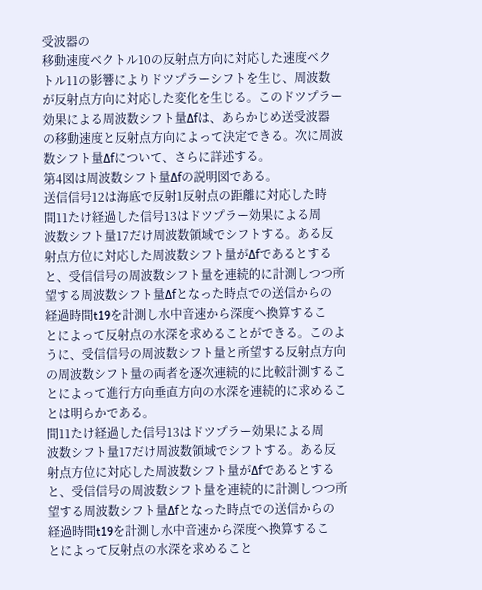受波器の
移動速度ベクトル10の反射点方向に対応した速度ベク
トル11の影響によりドツプラーシフトを生じ、周波数
が反射点方向に対応した変化を生じる。このドツプラー
効果による周波数シフト量Δfは、あらかじめ送受波器
の移動速度と反射点方向によって決定できる。次に周波
数シフト量Δfについて、さらに詳述する。
第4図は周波数シフト量Δfの説明図である。
送信信号12は海底で反射1反射点の距離に対応した時
間11たけ経過した信号13はドツプラー効果による周
波数シフト量17だけ周波数領域でシフトする。ある反
射点方位に対応した周波数シフト量がΔfであるとする
と、受信信号の周波数シフト量を連続的に計測しつつ所
望する周波数シフト量Δfとなった時点での送信からの
経過時間t19を計測し水中音速から深度へ換算するこ
とによって反射点の水深を求めることができる。このよ
うに、受信信号の周波数シフト量と所望する反射点方向
の周波数シフト量の両者を逐次連続的に比較計測するこ
とによって進行方向垂直方向の水深を連続的に求めるこ
とは明らかである。
間11たけ経過した信号13はドツプラー効果による周
波数シフト量17だけ周波数領域でシフトする。ある反
射点方位に対応した周波数シフト量がΔfであるとする
と、受信信号の周波数シフト量を連続的に計測しつつ所
望する周波数シフト量Δfとなった時点での送信からの
経過時間t19を計測し水中音速から深度へ換算するこ
とによって反射点の水深を求めること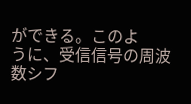ができる。このよ
うに、受信信号の周波数シフ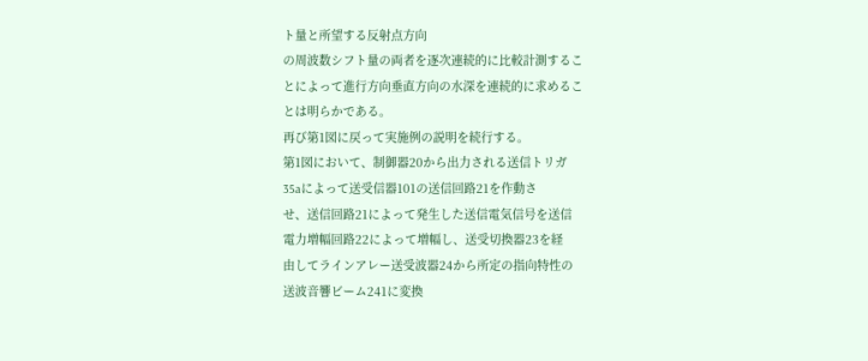ト量と所望する反射点方向
の周波数シフト量の両者を逐次連続的に比較計測するこ
とによって進行方向垂直方向の水深を連続的に求めるこ
とは明らかである。
再び第1図に戻って実施例の説明を続行する。
第1図において、制御器20から出力される送信トリガ
35aによって送受信器101の送信回路21を作動さ
せ、送信回路21によって発生した送信電気信号を送信
電力増幅回路22によって増幅し、送受切換器23を経
由してラインアレー送受波器24から所定の指向特性の
送波音響ビーム241に変換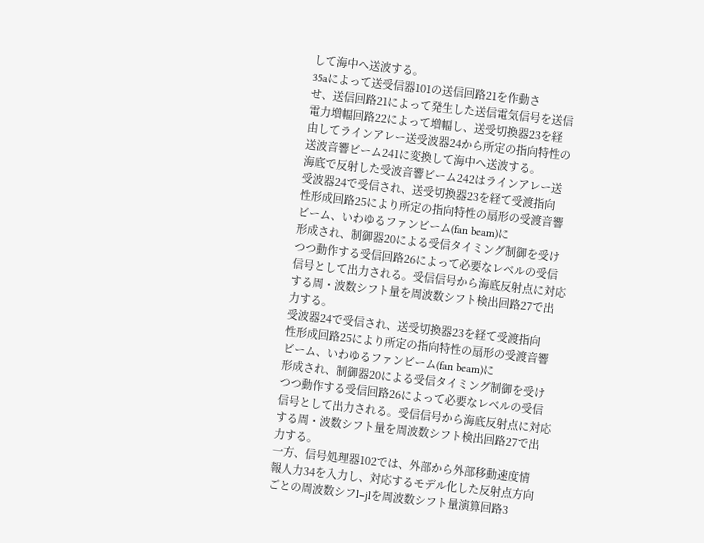して海中へ送波する。
35aによって送受信器101の送信回路21を作動さ
せ、送信回路21によって発生した送信電気信号を送信
電力増幅回路22によって増幅し、送受切換器23を経
由してラインアレー送受波器24から所定の指向特性の
送波音響ビーム241に変換して海中へ送波する。
海底で反射した受波音響ビーム242はラインアレー送
受波器24で受信され、送受切換器23を経て受渡指向
性形成回路25により所定の指向特性の扇形の受渡音響
ビーム、いわゆるファンビーム(fan beam)に
形成され、制御器20による受信タイミング制御を受け
つつ動作する受信回路26によって必要なレベルの受信
信号として出力される。受信信号から海底反射点に対応
する周・波数シフト量を周波数シフト検出回路27で出
力する。
受波器24で受信され、送受切換器23を経て受渡指向
性形成回路25により所定の指向特性の扇形の受渡音響
ビーム、いわゆるファンビーム(fan beam)に
形成され、制御器20による受信タイミング制御を受け
つつ動作する受信回路26によって必要なレベルの受信
信号として出力される。受信信号から海底反射点に対応
する周・波数シフト量を周波数シフト検出回路27で出
力する。
一方、信号処理器102では、外部から外部移動速度情
報人力34を入力し、対応するモデル化した反射点方向
ごとの周波数シフl−jlを周波数シフト量演算回路3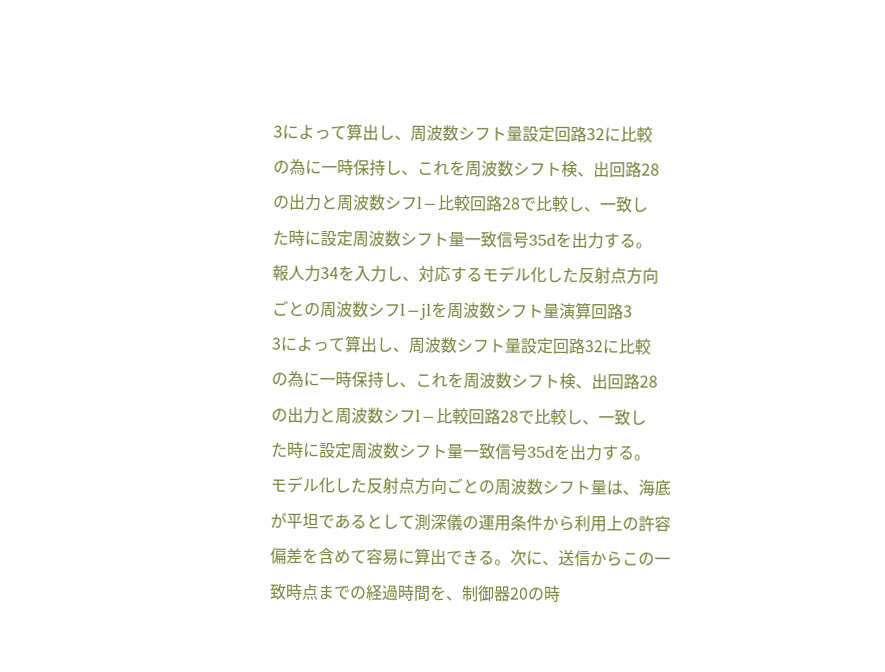3によって算出し、周波数シフト量設定回路32に比較
の為に一時保持し、これを周波数シフト検、出回路28
の出力と周波数シフl−比較回路28で比較し、一致し
た時に設定周波数シフト量一致信号35dを出力する。
報人力34を入力し、対応するモデル化した反射点方向
ごとの周波数シフl−jlを周波数シフト量演算回路3
3によって算出し、周波数シフト量設定回路32に比較
の為に一時保持し、これを周波数シフト検、出回路28
の出力と周波数シフl−比較回路28で比較し、一致し
た時に設定周波数シフト量一致信号35dを出力する。
モデル化した反射点方向ごとの周波数シフト量は、海底
が平坦であるとして測深儀の運用条件から利用上の許容
偏差を含めて容易に算出できる。次に、送信からこの一
致時点までの経過時間を、制御器20の時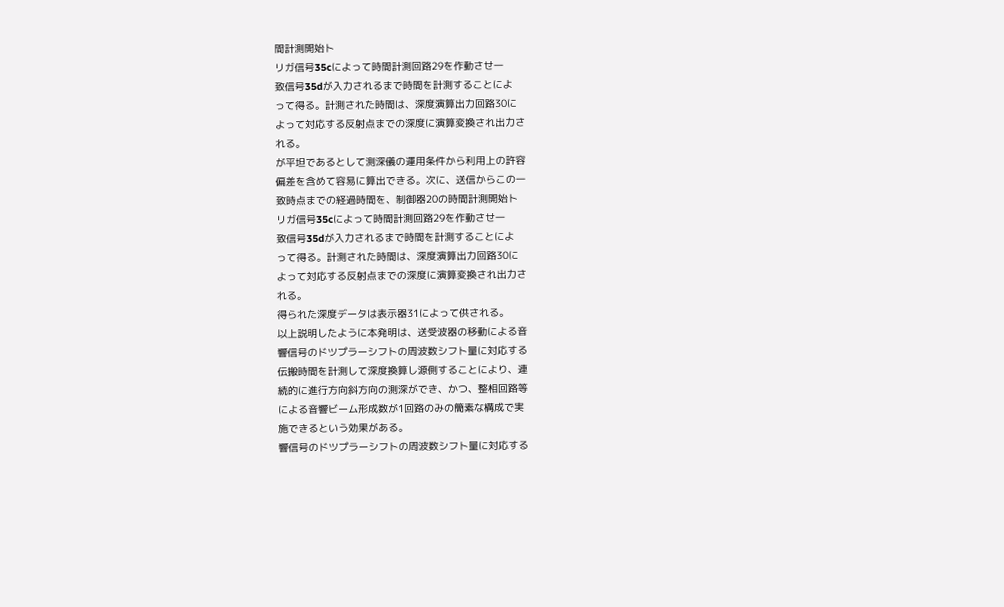間計測開始ト
リガ信号35cによって時間計測回路29を作動させ一
致信号35dが入力されるまで時間を計測することによ
って得る。計測された時間は、深度演算出力回路30に
よって対応する反射点までの深度に演算変換され出力さ
れる。
が平坦であるとして測深儀の運用条件から利用上の許容
偏差を含めて容易に算出できる。次に、送信からこの一
致時点までの経過時間を、制御器20の時間計測開始ト
リガ信号35cによって時間計測回路29を作動させ一
致信号35dが入力されるまで時間を計測することによ
って得る。計測された時間は、深度演算出力回路30に
よって対応する反射点までの深度に演算変換され出力さ
れる。
得られた深度データは表示器31によって供される。
以上説明したように本発明は、送受波器の移動による音
響信号のドツプラーシフトの周波数シフト量に対応する
伝搬時間を計測して深度換算し源側することにより、連
続的に進行方向斜方向の測深ができ、かつ、整相回路等
による音響ビーム形成数が1回路のみの簡素な構成で実
施できるという効果がある。
響信号のドツプラーシフトの周波数シフト量に対応する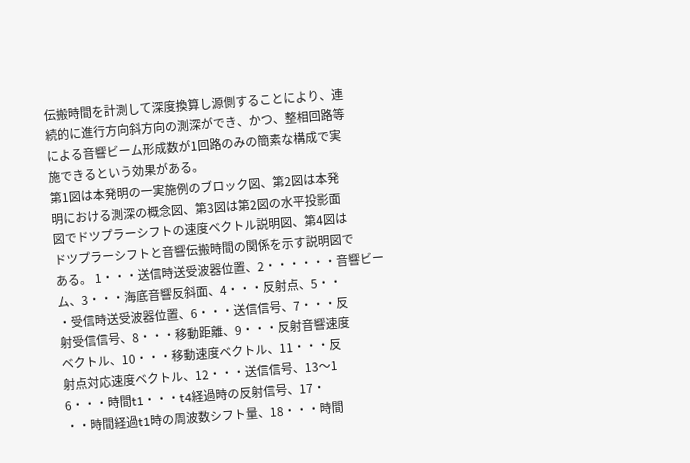伝搬時間を計測して深度換算し源側することにより、連
続的に進行方向斜方向の測深ができ、かつ、整相回路等
による音響ビーム形成数が1回路のみの簡素な構成で実
施できるという効果がある。
第1図は本発明の一実施例のブロック図、第2図は本発
明における測深の概念図、第3図は第2図の水平投影面
図でドツプラーシフトの速度ベクトル説明図、第4図は
ドツプラーシフトと音響伝搬時間の関係を示す説明図で
ある。 1・・・送信時送受波器位置、2・・・・・・音響ビー
ム、3・・・海底音響反斜面、4・・・反射点、5・・
・受信時送受波器位置、6・・・送信信号、7・・・反
射受信信号、8・・・移動距離、9・・・反射音響速度
ベクトル、10・・・移動速度ベクトル、11・・・反
射点対応速度ベクトル、12・・・送信信号、13〜1
6・・・時間t1・・・t4経過時の反射信号、17・
・・時間経過t1時の周波数シフト量、18・・・時間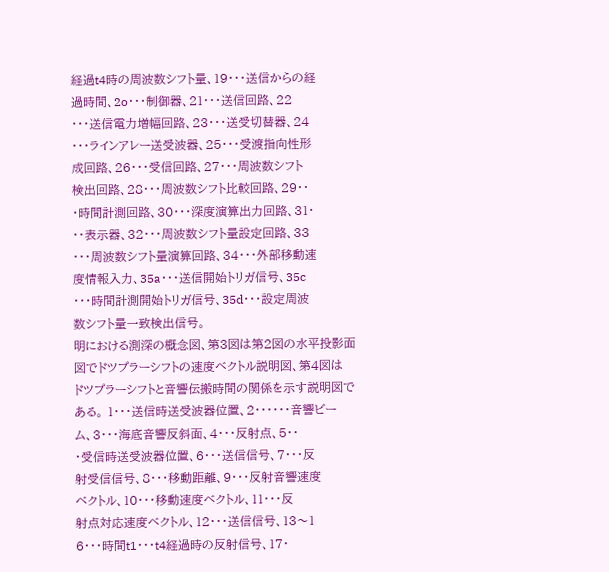経過t4時の周波数シフト量、19・・・送信からの経
過時間、2o・・・制御器、21・・・送信回路、22
・・・送信電力増幅回路、23・・・送受切替器、24
・・・ラインアレー送受波器、25・・・受渡指向性形
成回路、26・・・受信回路、27・・・周波数シフト
検出回路、28・・・周波数シフト比較回路、29・・
・時間計測回路、30・・・深度演算出力回路、31・
・・表示器、32・・・周波数シフト量設定回路、33
・・・周波数シフト量演算回路、34・・・外部移動速
度情報入力、35a・・・送信開始トリガ信号、35c
・・・時間計測開始トリガ信号、35d・・・設定周波
数シフト量一致検出信号。
明における測深の概念図、第3図は第2図の水平投影面
図でドツプラーシフトの速度ベクトル説明図、第4図は
ドツプラーシフトと音響伝搬時間の関係を示す説明図で
ある。 1・・・送信時送受波器位置、2・・・・・・音響ビー
ム、3・・・海底音響反斜面、4・・・反射点、5・・
・受信時送受波器位置、6・・・送信信号、7・・・反
射受信信号、8・・・移動距離、9・・・反射音響速度
ベクトル、10・・・移動速度ベクトル、11・・・反
射点対応速度ベクトル、12・・・送信信号、13〜1
6・・・時間t1・・・t4経過時の反射信号、17・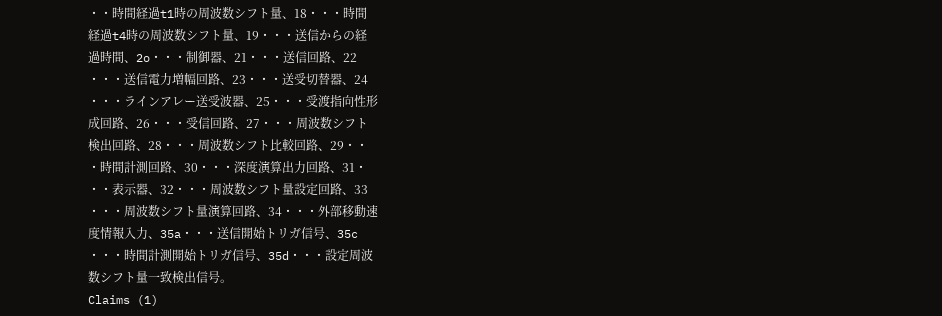・・時間経過t1時の周波数シフト量、18・・・時間
経過t4時の周波数シフト量、19・・・送信からの経
過時間、2o・・・制御器、21・・・送信回路、22
・・・送信電力増幅回路、23・・・送受切替器、24
・・・ラインアレー送受波器、25・・・受渡指向性形
成回路、26・・・受信回路、27・・・周波数シフト
検出回路、28・・・周波数シフト比較回路、29・・
・時間計測回路、30・・・深度演算出力回路、31・
・・表示器、32・・・周波数シフト量設定回路、33
・・・周波数シフト量演算回路、34・・・外部移動速
度情報入力、35a・・・送信開始トリガ信号、35c
・・・時間計測開始トリガ信号、35d・・・設定周波
数シフト量一致検出信号。
Claims (1)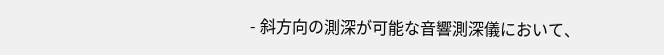- 斜方向の測深が可能な音響測深儀において、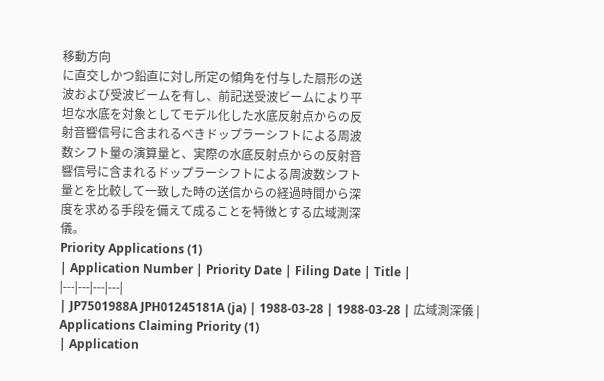移動方向
に直交しかつ鉛直に対し所定の傾角を付与した扇形の送
波および受波ビームを有し、前記送受波ビームにより平
坦な水底を対象としてモデル化した水底反射点からの反
射音響信号に含まれるべきドップラーシフトによる周波
数シフト量の演算量と、実際の水底反射点からの反射音
響信号に含まれるドップラーシフトによる周波数シフト
量とを比較して一致した時の送信からの経過時間から深
度を求める手段を備えて成ることを特徴とする広域測深
儀。
Priority Applications (1)
| Application Number | Priority Date | Filing Date | Title |
|---|---|---|---|
| JP7501988A JPH01245181A (ja) | 1988-03-28 | 1988-03-28 | 広域測深儀 |
Applications Claiming Priority (1)
| Application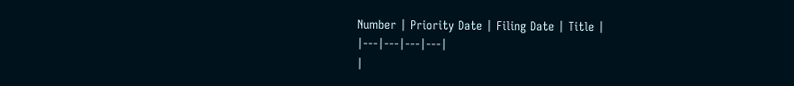Number | Priority Date | Filing Date | Title |
|---|---|---|---|
|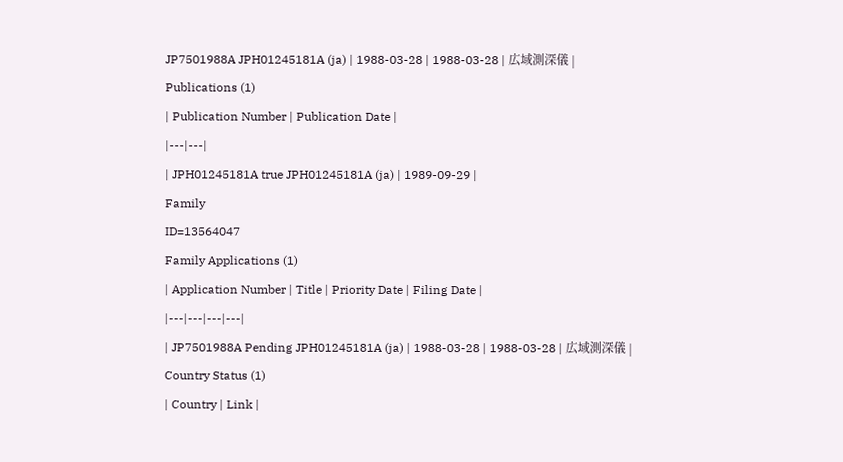JP7501988A JPH01245181A (ja) | 1988-03-28 | 1988-03-28 | 広域測深儀 |
Publications (1)
| Publication Number | Publication Date |
|---|---|
| JPH01245181A true JPH01245181A (ja) | 1989-09-29 |
Family
ID=13564047
Family Applications (1)
| Application Number | Title | Priority Date | Filing Date |
|---|---|---|---|
| JP7501988A Pending JPH01245181A (ja) | 1988-03-28 | 1988-03-28 | 広域測深儀 |
Country Status (1)
| Country | Link |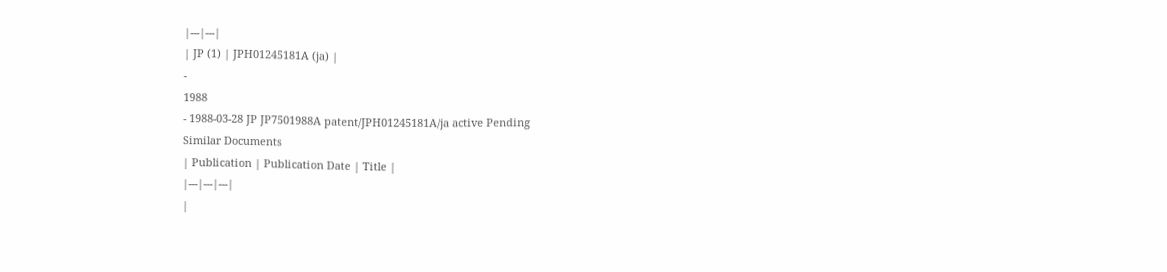|---|---|
| JP (1) | JPH01245181A (ja) |
-
1988
- 1988-03-28 JP JP7501988A patent/JPH01245181A/ja active Pending
Similar Documents
| Publication | Publication Date | Title |
|---|---|---|
|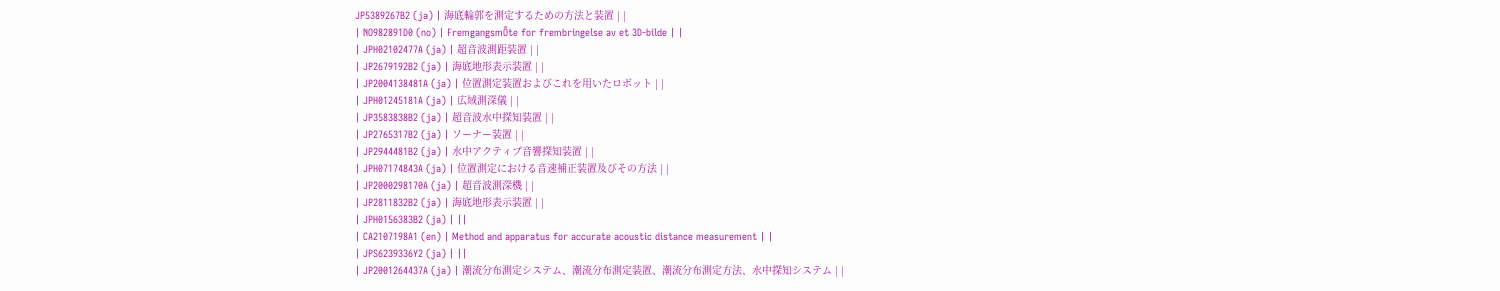JP5389267B2 (ja) | 海底輪郭を測定するための方法と装置 | |
| NO982891D0 (no) | FremgangsmÕte for frembringelse av et 3D-bilde | |
| JPH02102477A (ja) | 超音波測距装置 | |
| JP2679192B2 (ja) | 海底地形表示装置 | |
| JP2004138481A (ja) | 位置測定装置およびこれを用いたロボット | |
| JPH01245181A (ja) | 広域測深儀 | |
| JP3583838B2 (ja) | 超音波水中探知装置 | |
| JP2765317B2 (ja) | ソーナー装置 | |
| JP2944481B2 (ja) | 水中アクティブ音響探知装置 | |
| JPH07174843A (ja) | 位置測定における音速補正装置及びその方法 | |
| JP2000298170A (ja) | 超音波測深機 | |
| JP2811832B2 (ja) | 海底地形表示装置 | |
| JPH0156383B2 (ja) | ||
| CA2107198A1 (en) | Method and apparatus for accurate acoustic distance measurement | |
| JPS6239336Y2 (ja) | ||
| JP2001264437A (ja) | 潮流分布測定システム、潮流分布測定装置、潮流分布測定方法、水中探知システム | |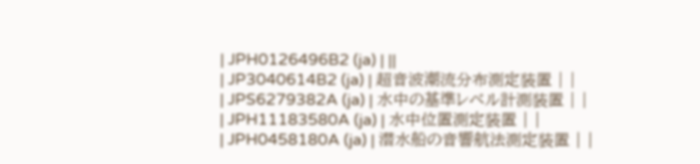| JPH0126496B2 (ja) | ||
| JP3040614B2 (ja) | 超音波潮流分布測定装置 | |
| JPS6279382A (ja) | 水中の基準レベル計測装置 | |
| JPH11183580A (ja) | 水中位置測定装置 | |
| JPH0458180A (ja) | 潜水船の音響航法測定装置 | |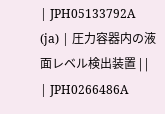| JPH05133792A (ja) | 圧力容器内の液面レベル検出装置 | |
| JPH0266486A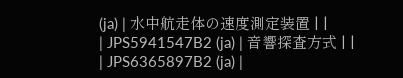(ja) | 水中航走体の速度測定装置 | |
| JPS5941547B2 (ja) | 音響探査方式 | |
| JPS6365897B2 (ja) |